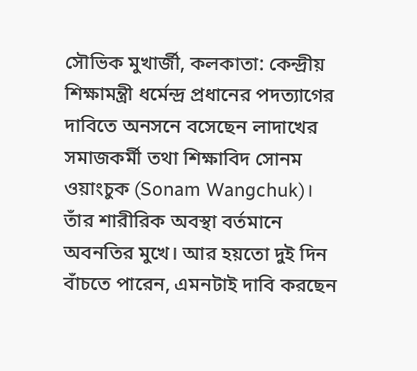সৌভিক মুখার্জী, কলকাতা: কেন্দ্রীয় শিক্ষামন্ত্রী ধর্মেন্দ্র প্রধানের পদত্যাগের দাবিতে অনসনে বসেছেন লাদাখের সমাজকর্মী তথা শিক্ষাবিদ সোনম ওয়াংচুক (Sonam Wangchuk)। তাঁর শারীরিক অবস্থা বর্তমানে অবনতির মুখে। আর হয়তো দুই দিন বাঁচতে পারেন, এমনটাই দাবি করছেন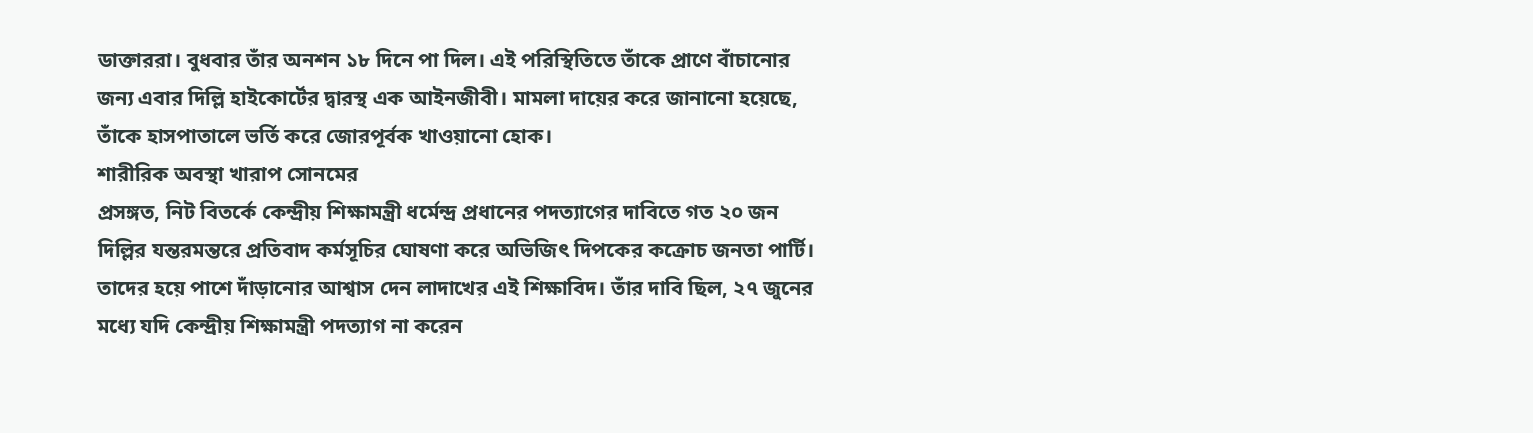ডাক্তাররা। বুধবার তাঁর অনশন ১৮ দিনে পা দিল। এই পরিস্থিতিতে তাঁকে প্রাণে বাঁচানোর জন্য এবার দিল্লি হাইকোর্টের দ্বারস্থ এক আইনজীবী। মামলা দায়ের করে জানানো হয়েছে, তাঁকে হাসপাতালে ভর্তি করে জোরপূর্বক খাওয়ানো হোক।
শারীরিক অবস্থা খারাপ সোনমের
প্রসঙ্গত, নিট বিতর্কে কেন্দ্রীয় শিক্ষামন্ত্রী ধর্মেন্দ্র প্রধানের পদত্যাগের দাবিতে গত ২০ জন দিল্লির যন্তরমন্তরে প্রতিবাদ কর্মসূচির ঘোষণা করে অভিজিৎ দিপকের কক্রোচ জনতা পার্টি। তাদের হয়ে পাশে দাঁড়ানোর আশ্বাস দেন লাদাখের এই শিক্ষাবিদ। তাঁর দাবি ছিল, ২৭ জুনের মধ্যে যদি কেন্দ্রীয় শিক্ষামন্ত্রী পদত্যাগ না করেন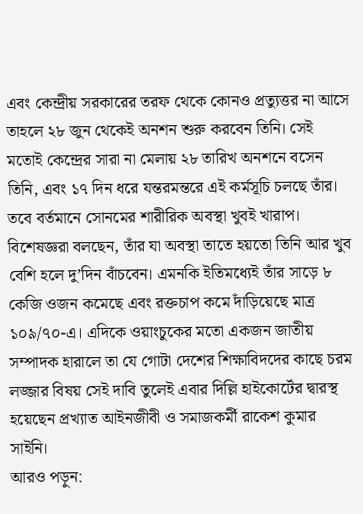এবং কেন্দ্রীয় সরকারের তরফ থেকে কোনও প্রত্যুত্তর না আসে তাহলে ২৮ জুন থেকেই অনশন শুরু করবেন তিনি। সেই মতোই কেন্দ্রের সারা না মেলায় ২৮ তারিখ অনশনে বসেন তিনি, এবং ১৭ দিন ধরে যন্তরমন্তরে এই কর্মসূচি চলছে তাঁর।
তবে বর্তমানে সোনমের শারীরিক অবস্থা খুবই খারাপ। বিশেষজ্ঞরা বলছেন, তাঁর যা অবস্থা তাতে হয়তো তিনি আর খুব বেশি হলে দু’দিন বাঁচবেন। এমনকি ইতিমধ্যেই তাঁর সাড়ে ৮ কেজি ওজন কমেছে এবং রক্তচাপ কমে দাঁড়িয়েছে মাত্র ১০৯/৭০-এ। এদিকে ওয়াংচুকের মতো একজন জাতীয় সম্পাদক হারালে তা যে গোটা দেশের শিক্ষাবিদদের কাছে চরম লজ্জার বিষয় সেই দাবি তুলেই এবার দিল্লি হাইকোর্টের দ্বারস্থ হয়েছেন প্রখ্যাত আইনজীবী ও সমাজকর্মী রাকেশ কুমার সাইনি।
আরও পড়ুন: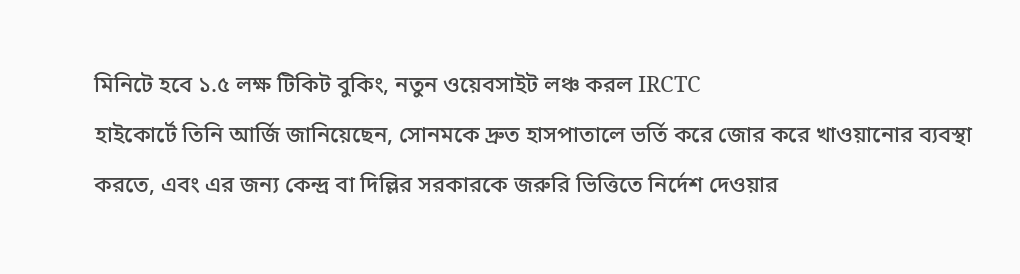মিনিটে হবে ১.৫ লক্ষ টিকিট বুকিং, নতুন ওয়েবসাইট লঞ্চ করল IRCTC
হাইকোর্টে তিনি আর্জি জানিয়েছেন, সোনমকে দ্রুত হাসপাতালে ভর্তি করে জোর করে খাওয়ানোর ব্যবস্থা করতে, এবং এর জন্য কেন্দ্র বা দিল্লির সরকারকে জরুরি ভিত্তিতে নির্দেশ দেওয়ার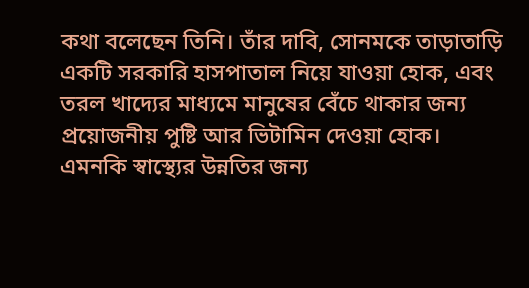কথা বলেছেন তিনি। তাঁর দাবি, সোনমকে তাড়াতাড়ি একটি সরকারি হাসপাতাল নিয়ে যাওয়া হোক, এবং তরল খাদ্যের মাধ্যমে মানুষের বেঁচে থাকার জন্য প্রয়োজনীয় পুষ্টি আর ভিটামিন দেওয়া হোক। এমনকি স্বাস্থ্যের উন্নতির জন্য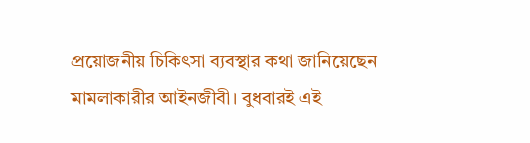প্রয়োজনীয় চিকিৎসা ব্যবস্থার কথা জানিয়েছেন মামলাকারীর আইনজীবী। বুধবারই এই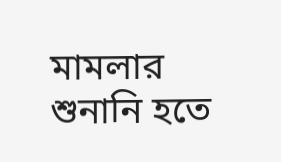মামলার শুনানি হতে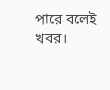পারে বলেই খবর।